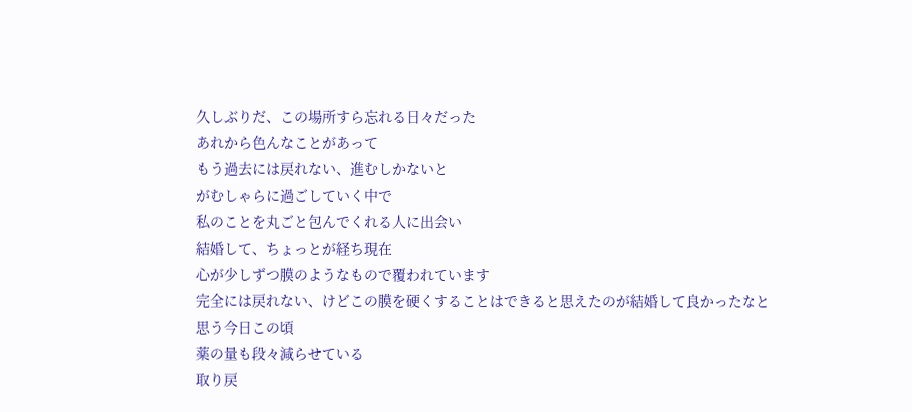久しぶりだ、この場所すら忘れる日々だった
あれから色んなことがあって
もう過去には戻れない、進むしかないと
がむしゃらに過ごしていく中で
私のことを丸ごと包んでくれる人に出会い
結婚して、ちょっとが経ち現在
心が少しずつ膜のようなもので覆われています
完全には戻れない、けどこの膜を硬くすることはできると思えたのが結婚して良かったなと思う今日この頃
薬の量も段々減らせている
取り戻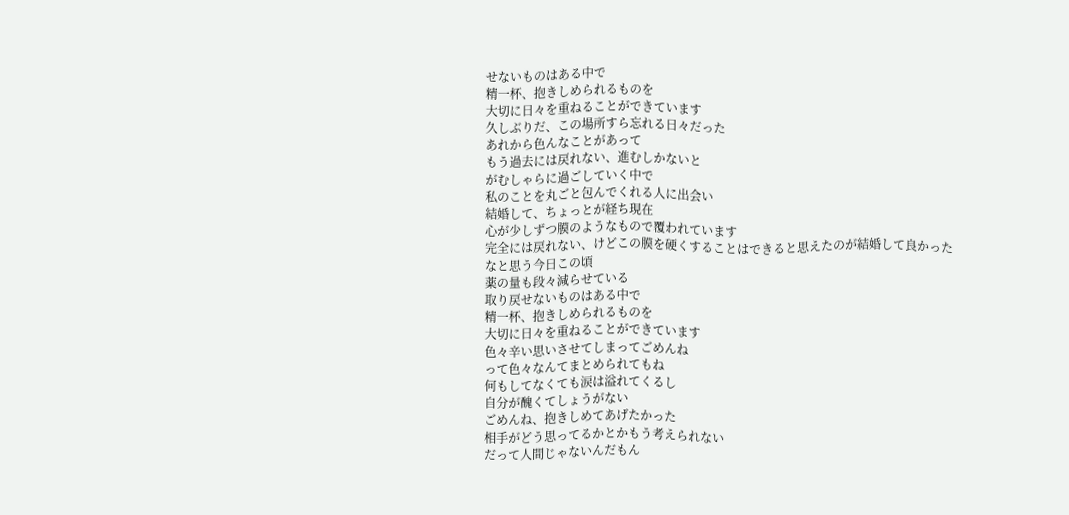せないものはある中で
精一杯、抱きしめられるものを
大切に日々を重ねることができています
久しぶりだ、この場所すら忘れる日々だった
あれから色んなことがあって
もう過去には戻れない、進むしかないと
がむしゃらに過ごしていく中で
私のことを丸ごと包んでくれる人に出会い
結婚して、ちょっとが経ち現在
心が少しずつ膜のようなもので覆われています
完全には戻れない、けどこの膜を硬くすることはできると思えたのが結婚して良かったなと思う今日この頃
薬の量も段々減らせている
取り戻せないものはある中で
精一杯、抱きしめられるものを
大切に日々を重ねることができています
色々辛い思いさせてしまってごめんね
って色々なんてまとめられてもね
何もしてなくても涙は溢れてくるし
自分が醜くてしょうがない
ごめんね、抱きしめてあげたかった
相手がどう思ってるかとかもう考えられない
だって人間じゃないんだもん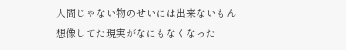人間じゃない物のせいには出来ないもん
想像してた現実がなにもなくなった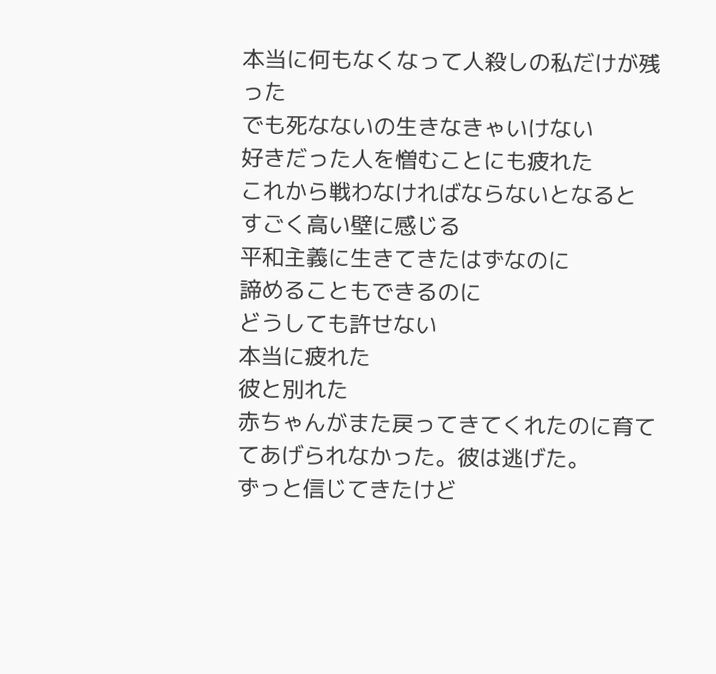本当に何もなくなって人殺しの私だけが残った
でも死なないの生きなきゃいけない
好きだった人を憎むことにも疲れた
これから戦わなければならないとなると
すごく高い壁に感じる
平和主義に生きてきたはずなのに
諦めることもできるのに
どうしても許せない
本当に疲れた
彼と別れた
赤ちゃんがまた戻ってきてくれたのに育ててあげられなかった。彼は逃げた。
ずっと信じてきたけど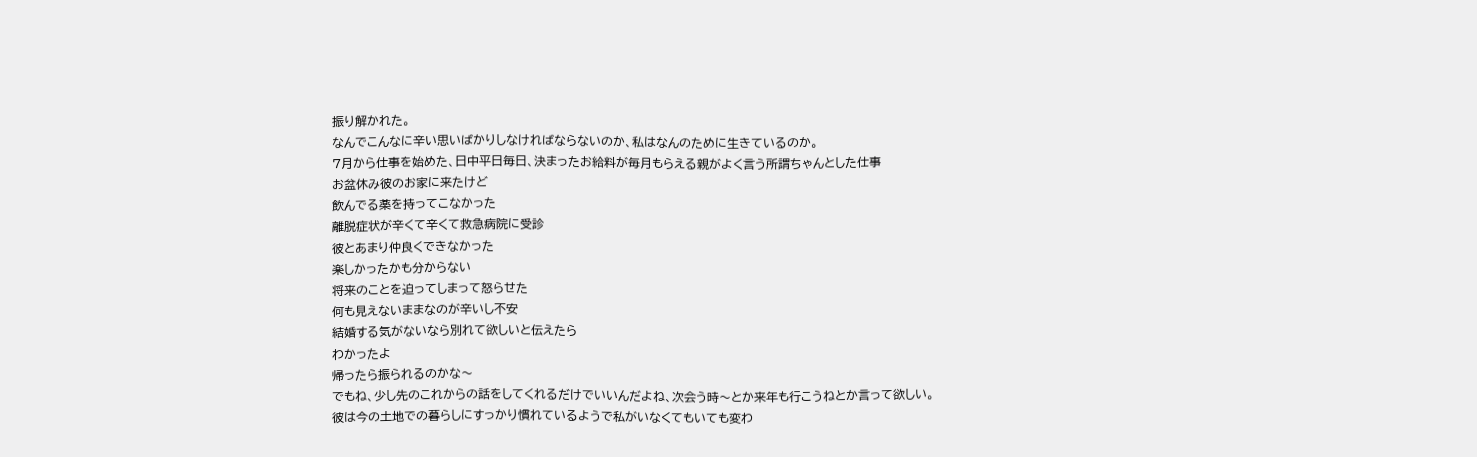振り解かれた。
なんでこんなに辛い思いばかりしなければならないのか、私はなんのために生きているのか。
7月から仕事を始めた、日中平日毎日、決まったお給料が毎月もらえる親がよく言う所謂ちゃんとした仕事
お盆休み彼のお家に来たけど
飲んでる薬を持ってこなかった
離脱症状が辛くて辛くて救急病院に受診
彼とあまり仲良くできなかった
楽しかったかも分からない
将来のことを迫ってしまって怒らせた
何も見えないままなのが辛いし不安
結婚する気がないなら別れて欲しいと伝えたら
わかったよ
帰ったら振られるのかな〜
でもね、少し先のこれからの話をしてくれるだけでいいんだよね、次会う時〜とか来年も行こうねとか言って欲しい。
彼は今の土地での暮らしにすっかり慣れているようで私がいなくてもいても変わ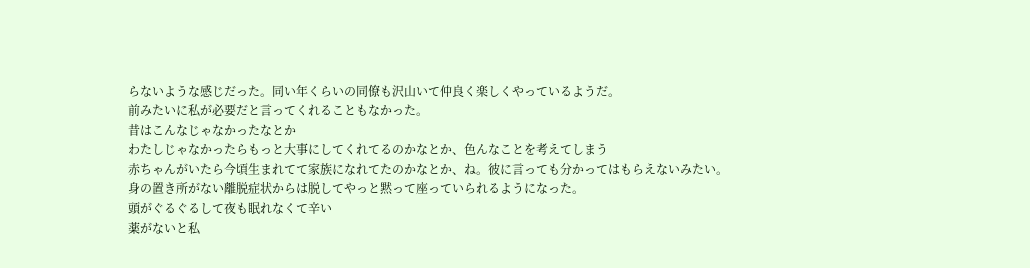らないような感じだった。同い年くらいの同僚も沢山いて仲良く楽しくやっているようだ。
前みたいに私が必要だと言ってくれることもなかった。
昔はこんなじゃなかったなとか
わたしじゃなかったらもっと大事にしてくれてるのかなとか、色んなことを考えてしまう
赤ちゃんがいたら今頃生まれてて家族になれてたのかなとか、ね。彼に言っても分かってはもらえないみたい。
身の置き所がない離脱症状からは脱してやっと黙って座っていられるようになった。
頭がぐるぐるして夜も眠れなくて辛い
薬がないと私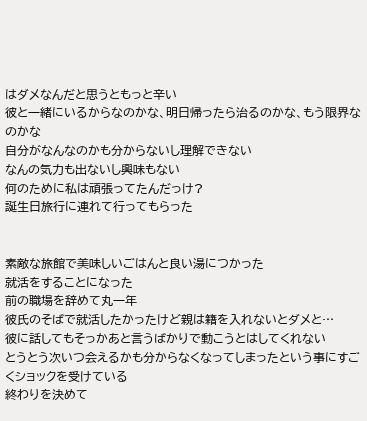はダメなんだと思うともっと辛い
彼と一緒にいるからなのかな、明日帰ったら治るのかな、もう限界なのかな
自分がなんなのかも分からないし理解できない
なんの気力も出ないし興味もない
何のために私は頑張ってたんだっけ?
誕生日旅行に連れて行ってもらった


素敵な旅館で美味しいごはんと良い湯につかった
就活をすることになった
前の職場を辞めて丸一年
彼氏のそばで就活したかったけど親は籍を入れないとダメと…
彼に話してもそっかあと言うばかりで動こうとはしてくれない
とうとう次いつ会えるかも分からなくなってしまったという事にすごくショックを受けている
終わりを決めて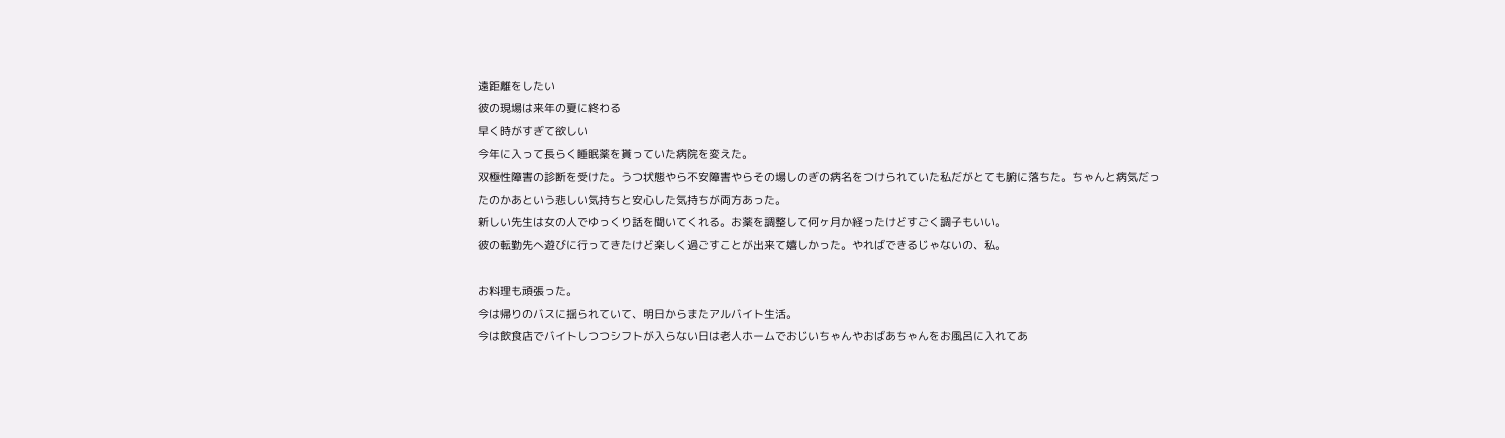遠距離をしたい
彼の現場は来年の夏に終わる
早く時がすぎて欲しい
今年に入って長らく睡眠薬を貰っていた病院を変えた。
双極性障害の診断を受けた。うつ状態やら不安障害やらその場しのぎの病名をつけられていた私だがとても腑に落ちた。ちゃんと病気だったのかあという悲しい気持ちと安心した気持ちが両方あった。
新しい先生は女の人でゆっくり話を聞いてくれる。お薬を調整して何ヶ月か経ったけどすごく調子もいい。
彼の転勤先へ遊びに行ってきたけど楽しく過ごすことが出来て嬉しかった。やればできるじゃないの、私。

お料理も頑張った。
今は帰りのバスに揺られていて、明日からまたアルバイト生活。
今は飲食店でバイトしつつシフトが入らない日は老人ホームでおじいちゃんやおばあちゃんをお風呂に入れてあ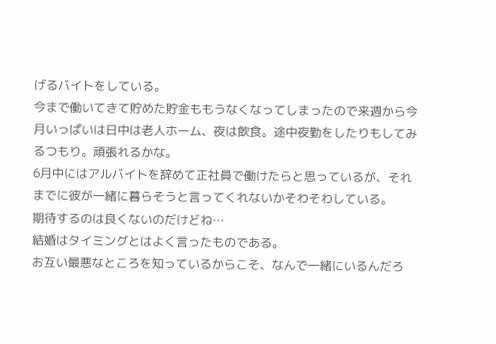げるバイトをしている。
今まで働いてきて貯めた貯金ももうなくなってしまったので来週から今月いっぱいは日中は老人ホーム、夜は飲食。途中夜勤をしたりもしてみるつもり。頑張れるかな。
6月中にはアルバイトを辞めて正社員で働けたらと思っているが、それまでに彼が一緒に暮らそうと言ってくれないかそわそわしている。
期待するのは良くないのだけどね…
結婚はタイミングとはよく言ったものである。
お互い最悪なところを知っているからこそ、なんで一緒にいるんだろ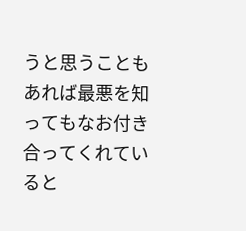うと思うこともあれば最悪を知ってもなお付き合ってくれていると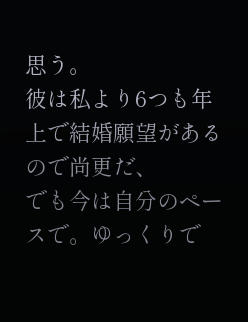思う。
彼は私より6つも年上で結婚願望があるので尚更だ、
でも今は自分のペースで。ゆっくりで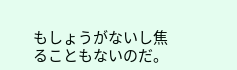もしょうがないし焦ることもないのだ。